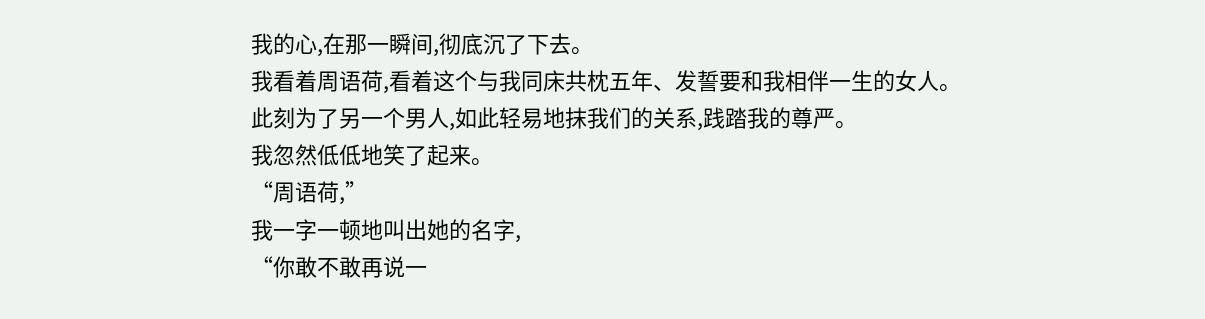我的心,在那一瞬间,彻底沉了下去。
我看着周语荷,看着这个与我同床共枕五年、发誓要和我相伴一生的女人。
此刻为了另一个男人,如此轻易地抹我们的关系,践踏我的尊严。
我忽然低低地笑了起来。
“周语荷,”
我一字一顿地叫出她的名字,
“你敢不敢再说一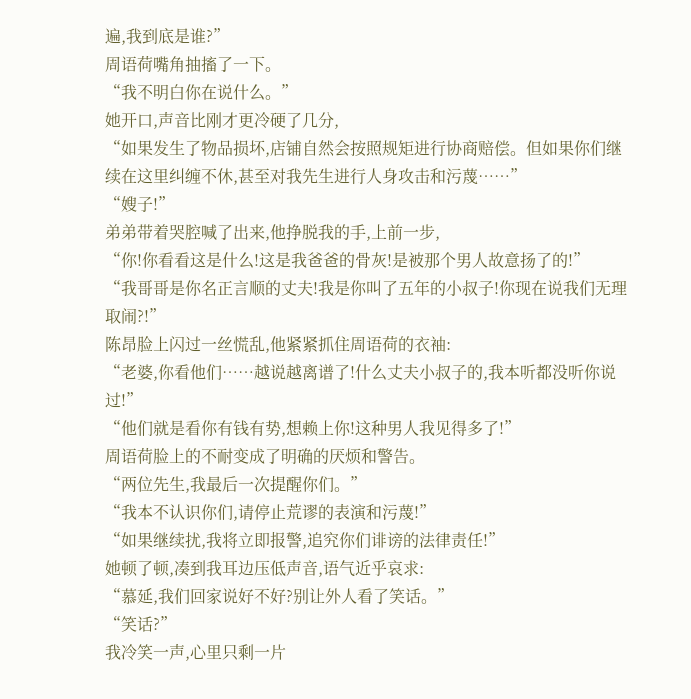遍,我到底是谁?”
周语荷嘴角抽搐了一下。
“我不明白你在说什么。”
她开口,声音比刚才更冷硬了几分,
“如果发生了物品损坏,店铺自然会按照规矩进行协商赔偿。但如果你们继续在这里纠缠不休,甚至对我先生进行人身攻击和污蔑……”
“嫂子!”
弟弟带着哭腔喊了出来,他挣脱我的手,上前一步,
“你!你看看这是什么!这是我爸爸的骨灰!是被那个男人故意扬了的!”
“我哥哥是你名正言顺的丈夫!我是你叫了五年的小叔子!你现在说我们无理取闹?!”
陈昂脸上闪过一丝慌乱,他紧紧抓住周语荷的衣袖:
“老婆,你看他们……越说越离谱了!什么丈夫小叔子的,我本听都没听你说过!”
“他们就是看你有钱有势,想赖上你!这种男人我见得多了!”
周语荷脸上的不耐变成了明确的厌烦和警告。
“两位先生,我最后一次提醒你们。”
“我本不认识你们,请停止荒谬的表演和污蔑!”
“如果继续扰,我将立即报警,追究你们诽谤的法律责任!”
她顿了顿,凑到我耳边压低声音,语气近乎哀求:
“慕延,我们回家说好不好?别让外人看了笑话。”
“笑话?”
我冷笑一声,心里只剩一片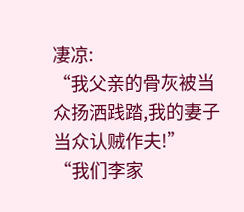凄凉:
“我父亲的骨灰被当众扬洒践踏,我的妻子当众认贼作夫!”
“我们李家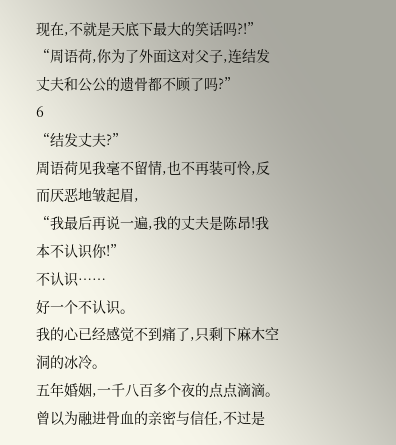现在,不就是天底下最大的笑话吗?!”
“周语荷,你为了外面这对父子,连结发丈夫和公公的遗骨都不顾了吗?”
6
“结发丈夫?”
周语荷见我毫不留情,也不再装可怜,反而厌恶地皱起眉,
“我最后再说一遍,我的丈夫是陈昂!我本不认识你!”
不认识……
好一个不认识。
我的心已经感觉不到痛了,只剩下麻木空洞的冰冷。
五年婚姻,一千八百多个夜的点点滴滴。
曾以为融进骨血的亲密与信任,不过是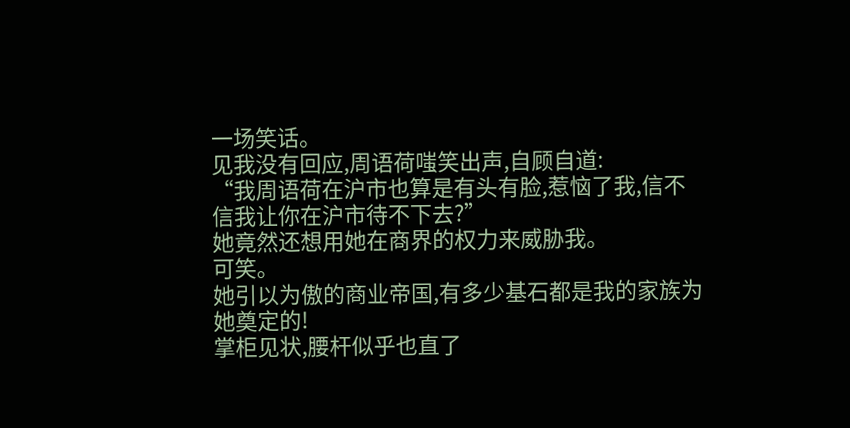一场笑话。
见我没有回应,周语荷嗤笑出声,自顾自道:
“我周语荷在沪市也算是有头有脸,惹恼了我,信不信我让你在沪市待不下去?”
她竟然还想用她在商界的权力来威胁我。
可笑。
她引以为傲的商业帝国,有多少基石都是我的家族为她奠定的!
掌柜见状,腰杆似乎也直了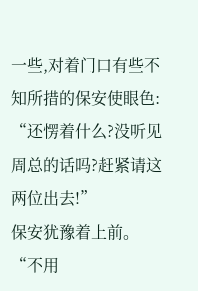一些,对着门口有些不知所措的保安使眼色:
“还愣着什么?没听见周总的话吗?赶紧请这两位出去!”
保安犹豫着上前。
“不用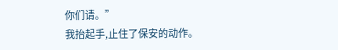你们请。”
我抬起手,止住了保安的动作。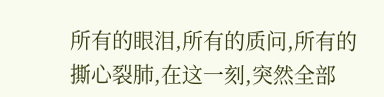所有的眼泪,所有的质问,所有的撕心裂肺,在这一刻,突然全部